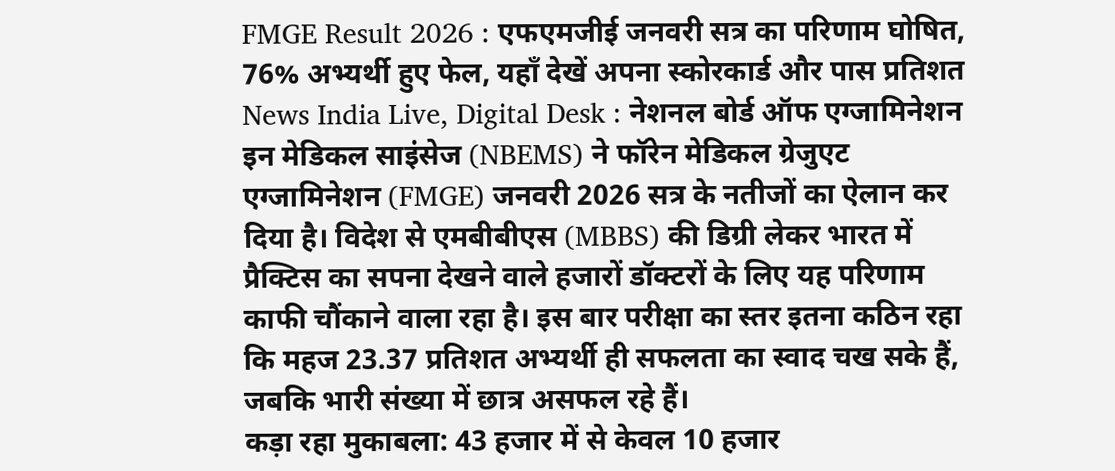FMGE Result 2026 : एफएमजीई जनवरी सत्र का परिणाम घोषित, 76% अभ्यर्थी हुए फेल, यहाँ देखें अपना स्कोरकार्ड और पास प्रतिशत
News India Live, Digital Desk : नेशनल बोर्ड ऑफ एग्जामिनेशन इन मेडिकल साइंसेज (NBEMS) ने फॉरेन मेडिकल ग्रेजुएट एग्जामिनेशन (FMGE) जनवरी 2026 सत्र के नतीजों का ऐलान कर दिया है। विदेश से एमबीबीएस (MBBS) की डिग्री लेकर भारत में प्रैक्टिस का सपना देखने वाले हजारों डॉक्टरों के लिए यह परिणाम काफी चौंकाने वाला रहा है। इस बार परीक्षा का स्तर इतना कठिन रहा कि महज 23.37 प्रतिशत अभ्यर्थी ही सफलता का स्वाद चख सके हैं, जबकि भारी संख्या में छात्र असफल रहे हैं।
कड़ा रहा मुकाबला: 43 हजार में से केवल 10 हजार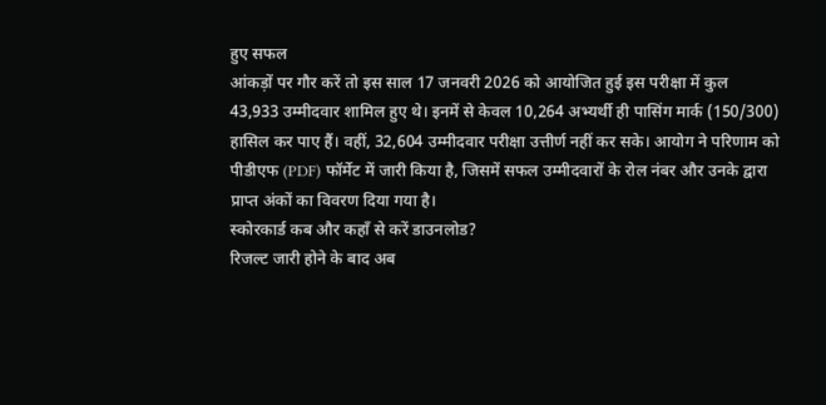हुए सफल
आंकड़ों पर गौर करें तो इस साल 17 जनवरी 2026 को आयोजित हुई इस परीक्षा में कुल 43,933 उम्मीदवार शामिल हुए थे। इनमें से केवल 10,264 अभ्यर्थी ही पासिंग मार्क (150/300) हासिल कर पाए हैं। वहीं, 32,604 उम्मीदवार परीक्षा उत्तीर्ण नहीं कर सके। आयोग ने परिणाम को पीडीएफ (PDF) फॉर्मेट में जारी किया है, जिसमें सफल उम्मीदवारों के रोल नंबर और उनके द्वारा प्राप्त अंकों का विवरण दिया गया है।
स्कोरकार्ड कब और कहाँ से करें डाउनलोड?
रिजल्ट जारी होने के बाद अब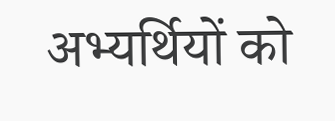अभ्यर्थियों को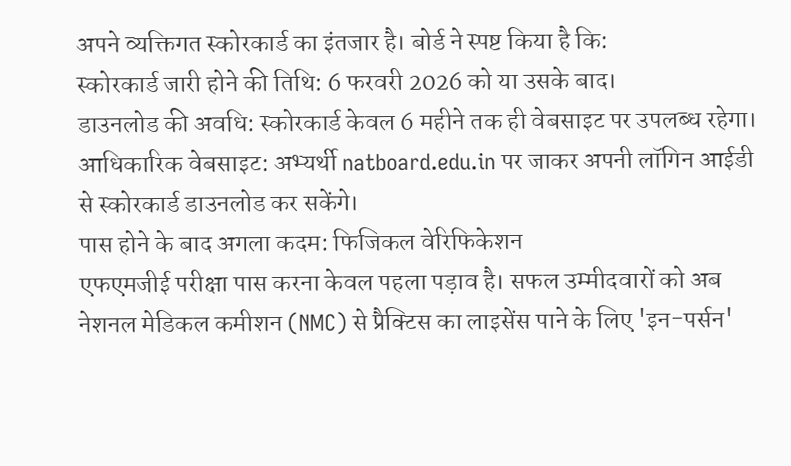अपने व्यक्तिगत स्कोरकार्ड का इंतजार है। बोर्ड ने स्पष्ट किया है कि:
स्कोरकार्ड जारी होने की तिथि: 6 फरवरी 2026 को या उसके बाद।
डाउनलोड की अवधि: स्कोरकार्ड केवल 6 महीने तक ही वेबसाइट पर उपलब्ध रहेगा।
आधिकारिक वेबसाइट: अभ्यर्थी natboard.edu.in पर जाकर अपनी लॉगिन आईडी से स्कोरकार्ड डाउनलोड कर सकेंगे।
पास होने के बाद अगला कदम: फिजिकल वेरिफिकेशन
एफएमजीई परीक्षा पास करना केवल पहला पड़ाव है। सफल उम्मीदवारों को अब नेशनल मेडिकल कमीशन (NMC) से प्रैक्टिस का लाइसेंस पाने के लिए 'इन-पर्सन'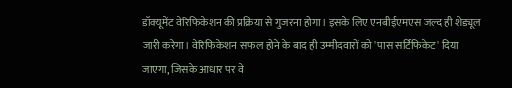डॉक्यूमेंट वेरिफिकेशन की प्रक्रिया से गुजरना होगा। इसके लिए एनबीईएमएस जल्द ही शेड्यूल जारी करेगा। वेरिफिकेशन सफल होने के बाद ही उम्मीदवारों को 'पास सर्टिफिकेट' दिया जाएगा, जिसके आधार पर वे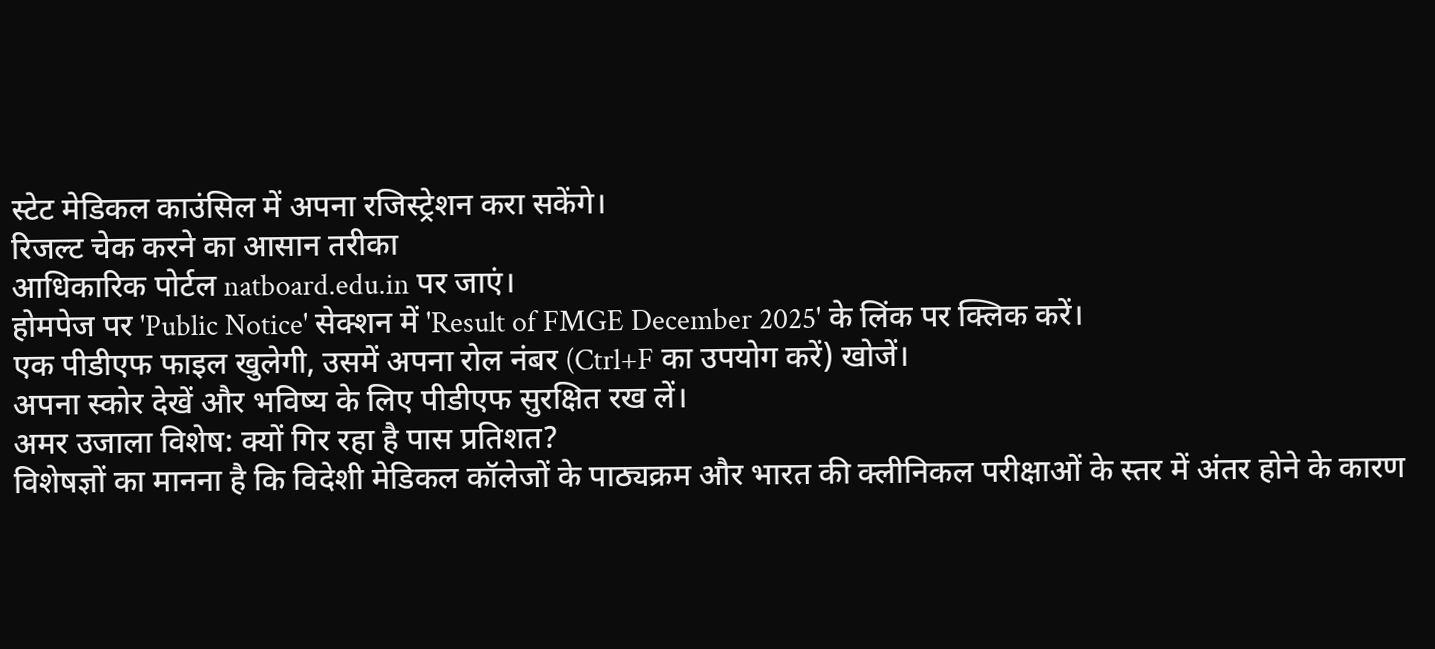स्टेट मेडिकल काउंसिल में अपना रजिस्ट्रेशन करा सकेंगे।
रिजल्ट चेक करने का आसान तरीका
आधिकारिक पोर्टल natboard.edu.in पर जाएं।
होमपेज पर 'Public Notice' सेक्शन में 'Result of FMGE December 2025' के लिंक पर क्लिक करें।
एक पीडीएफ फाइल खुलेगी, उसमें अपना रोल नंबर (Ctrl+F का उपयोग करें) खोजें।
अपना स्कोर देखें और भविष्य के लिए पीडीएफ सुरक्षित रख लें।
अमर उजाला विशेष: क्यों गिर रहा है पास प्रतिशत?
विशेषज्ञों का मानना है कि विदेशी मेडिकल कॉलेजों के पाठ्यक्रम और भारत की क्लीनिकल परीक्षाओं के स्तर में अंतर होने के कारण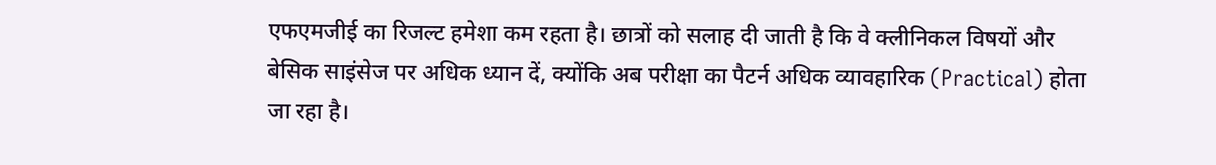एफएमजीई का रिजल्ट हमेशा कम रहता है। छात्रों को सलाह दी जाती है कि वे क्लीनिकल विषयों और बेसिक साइंसेज पर अधिक ध्यान दें, क्योंकि अब परीक्षा का पैटर्न अधिक व्यावहारिक (Practical) होता जा रहा है।